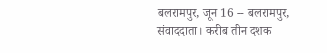बलरामपुर, जून 16 -- बलरामपुर, संवाददाता। करीब तीन दशक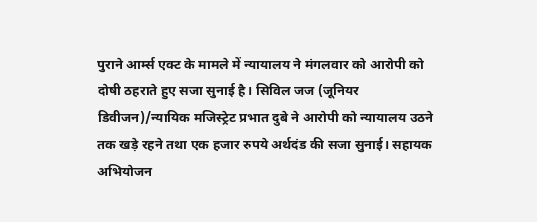पुराने आर्म्स एक्ट के मामले में न्यायालय ने मंगलवार को आरोपी को दोषी ठहराते हुए सजा सुनाई है। सिविल जज (जूनियर डिवीजन)/न्यायिक मजिस्ट्रेट प्रभात दुबे ने आरोपी को न्यायालय उठने तक खड़े रहने तथा एक हजार रुपये अर्थदंड की सजा सुनाई। सहायक अभियोजन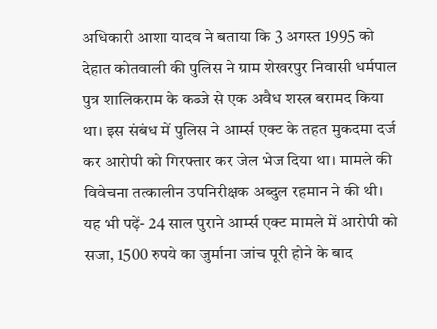अधिकारी आशा यादव ने बताया कि 3 अगस्त 1995 को देहात कोतवाली की पुलिस ने ग्राम शेखरपुर निवासी धर्मपाल पुत्र शालिकराम के कब्जे से एक अवैध शस्त्र बरामद किया था। इस संबंध में पुलिस ने आर्म्स एक्ट के तहत मुकदमा दर्ज कर आरोपी को गिरफ्तार कर जेल भेज दिया था। मामले की विवेचना तत्कालीन उपनिरीक्षक अब्दुल रहमान ने की थी। यह भी पढ़ें- 24 साल पुराने आर्म्स एक्ट मामले में आरोपी को सजा, 1500 रुपये का जुर्माना जांच पूरी होने के बाद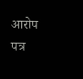आरोप पत्र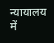न्यायालय में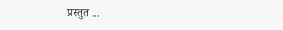प्रस्तुत ...